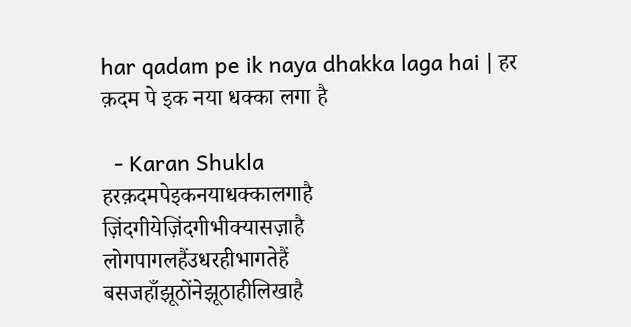har qadam pe ik naya dhakka laga hai | हर क़दम पे इक नया धक्का लगा है

  - Karan Shukla
हरक़दमपेइकनयाधक्कालगाहै
ज़िंदगीयेज़िंदगीभीक्यासज़ाहै
लोगपागलहैंउधरहीभागतेहैं
बसजहाँझूठोंनेझूठाहीलिखाहै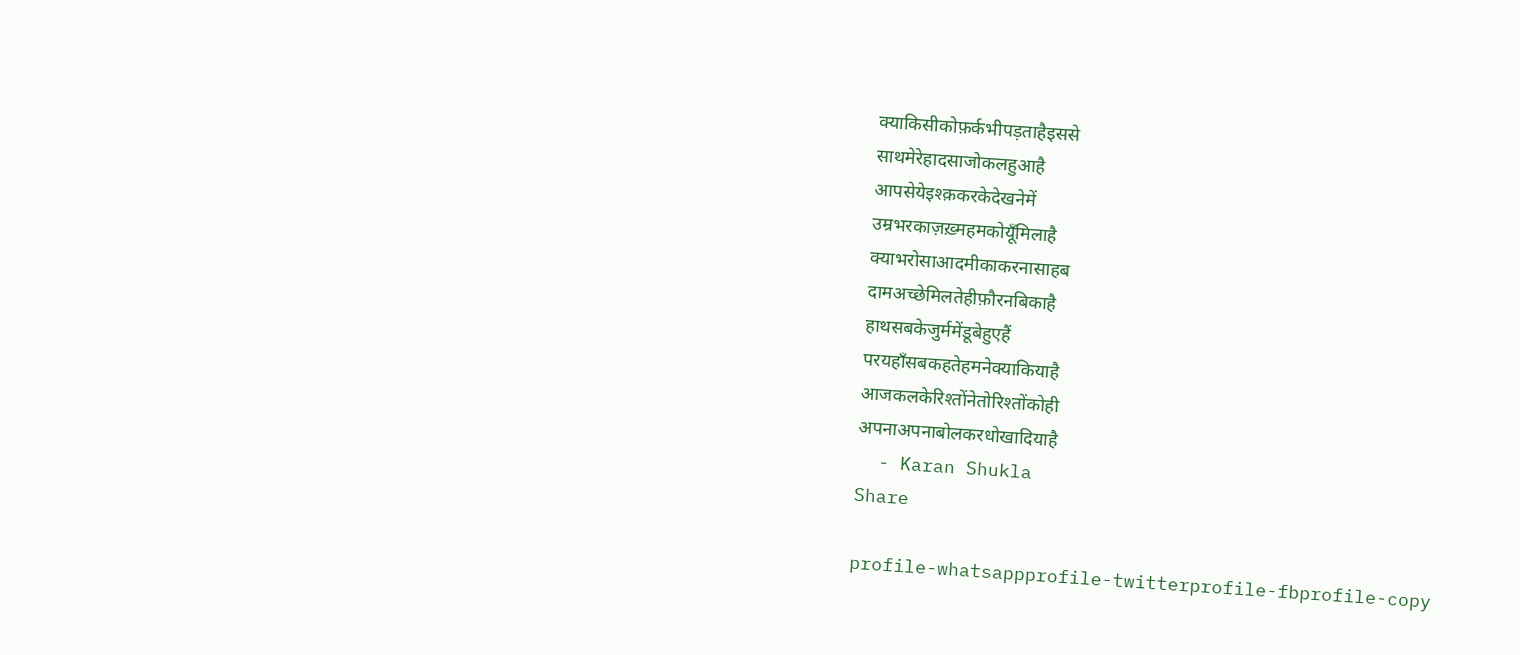क्याकिसीकोफ़र्कभीपड़ताहैइससे
साथमेरेहादसाजोकलहुआहै
आपसेयेइश्क़करकेदेखनेमें
उम्रभरकाज़ख़्महमकोयूँमिलाहै
क्याभरोसाआदमीकाकरनासाहब
दामअच्छेमिलतेहीफ़ौरनबिकाहै
हाथसबकेजुर्ममेंडूबेहुएहैं
परयहाँसबकहतेहमनेक्याकियाहै
आजकलकेरिश्तोंनेतोरिश्तोंकोही
अपनाअपनाबोलकरधोखादियाहै
  - Karan Shukla
Share

profile-whatsappprofile-twitterprofile-fbprofile-copy